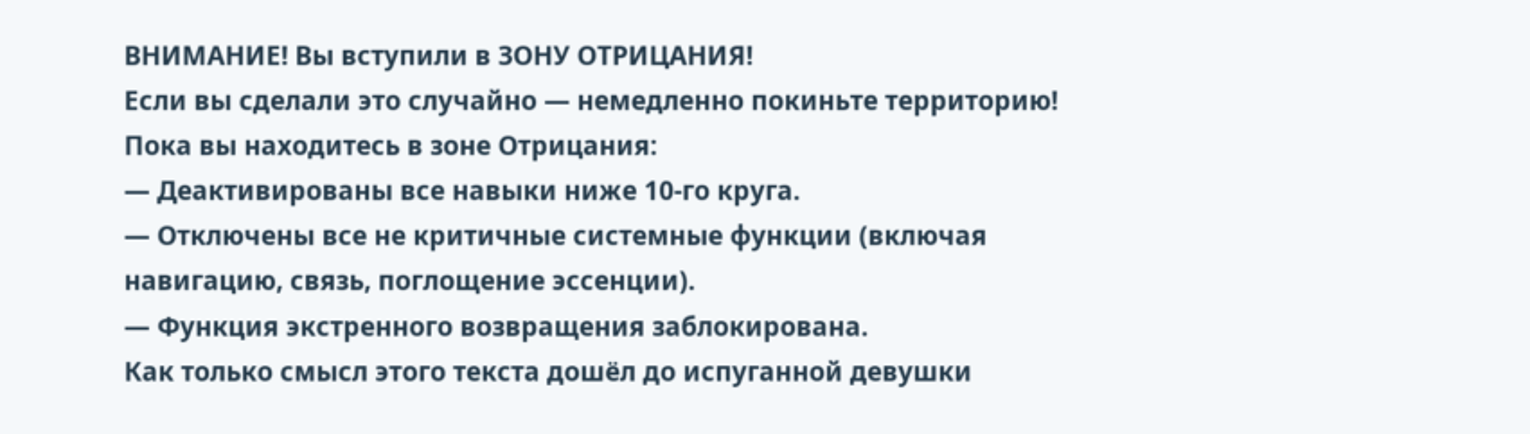ВНИМАНИЕ! Вы вступили в ЗОНУ ОТРИЦАНИЯ!
Если вы сделали это случайно — немедленно покиньте территорию!
Пока вы находитесь в зоне Отрицания:
— Деактивированы все навыки ниже 10-го круга.
— Отключены все не критичные системные функции (включая навигацию, связь, поглощение эссенции).
— Функция экстренного возвращения заблокирована.
Как только смысл этого текста дошёл до испуганной девушки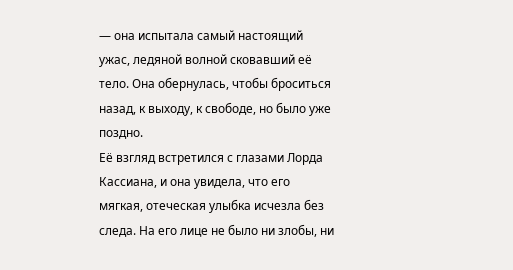— она испытала самый настоящий ужас, ледяной волной сковавший её тело. Она обернулась, чтобы броситься назад, к выходу, к свободе, но было уже поздно.
Её взгляд встретился с глазами Лорда Кассиана, и она увидела, что его мягкая, отеческая улыбка исчезла без следа. На его лице не было ни злобы, ни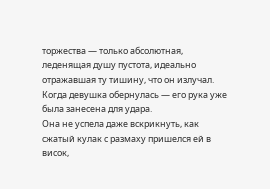торжества — только абсолютная, леденящая душу пустота, идеально отражавшая ту тишину, что он излучал. Когда девушка обернулась — его рука уже была занесена для удара.
Она не успела даже вскрикнуть, как сжатый кулак с размаху пришелся ей в висок,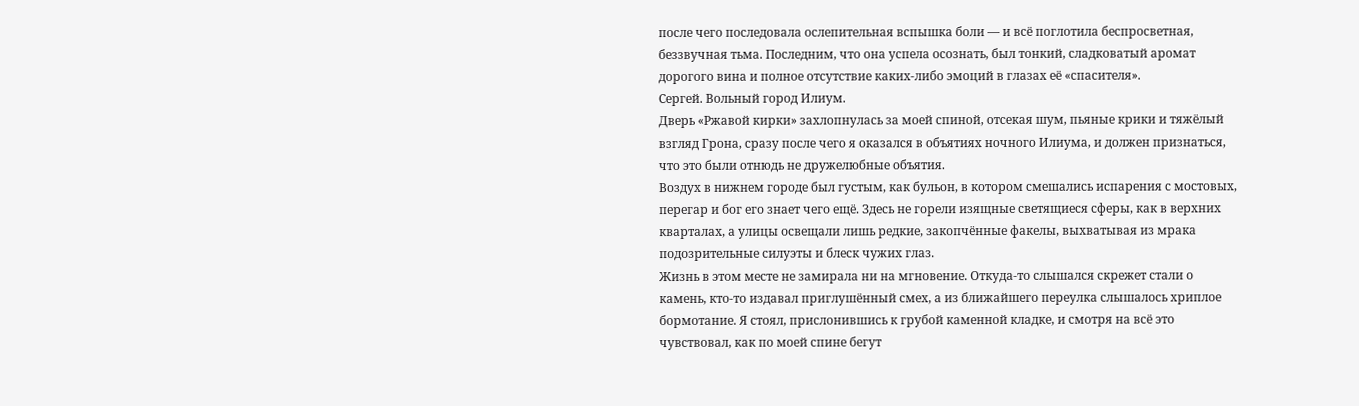после чего последовала ослепительная вспышка боли — и всё поглотила беспросветная, беззвучная тьма. Последним, что она успела осознать, был тонкий, сладковатый аромат дорогого вина и полное отсутствие каких-либо эмоций в глазах её «спасителя».
Сергей. Вольный город Илиум.
Дверь «Ржавой кирки» захлопнулась за моей спиной, отсекая шум, пьяные крики и тяжёлый взгляд Грона, сразу после чего я оказался в объятиях ночного Илиума, и должен признаться, что это были отнюдь не дружелюбные объятия.
Воздух в нижнем городе был густым, как бульон, в котором смешались испарения с мостовых, перегар и бог его знает чего ещё. Здесь не горели изящные светящиеся сферы, как в верхних кварталах, а улицы освещали лишь редкие, закопчённые факелы, выхватывая из мрака подозрительные силуэты и блеск чужих глаз.
Жизнь в этом месте не замирала ни на мгновение. Откуда-то слышался скрежет стали о камень, кто-то издавал приглушённый смех, а из ближайшего переулка слышалось хриплое бормотание. Я стоял, прислонившись к грубой каменной кладке, и смотря на всё это чувствовал, как по моей спине бегут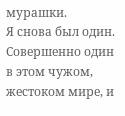мурашки.
Я снова был один. Совершенно один в этом чужом, жестоком мире, и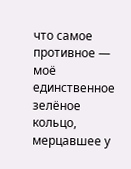что самое противное — моё единственное зелёное кольцо, мерцавшее у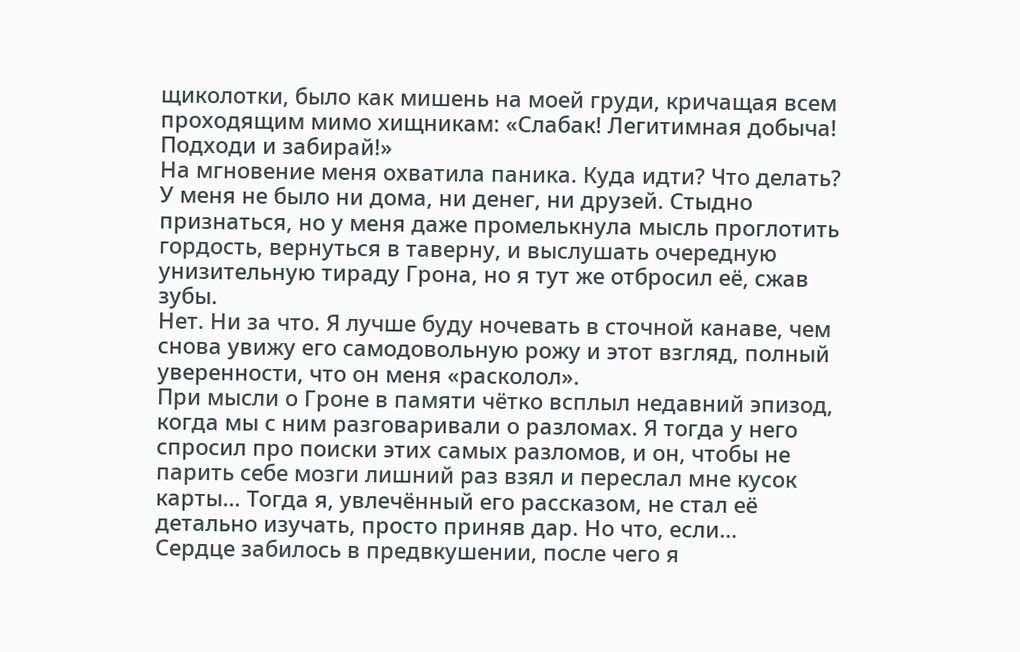щиколотки, было как мишень на моей груди, кричащая всем проходящим мимо хищникам: «Слабак! Легитимная добыча! Подходи и забирай!»
На мгновение меня охватила паника. Куда идти? Что делать? У меня не было ни дома, ни денег, ни друзей. Стыдно признаться, но у меня даже промелькнула мысль проглотить гордость, вернуться в таверну, и выслушать очередную унизительную тираду Грона, но я тут же отбросил её, сжав зубы.
Нет. Ни за что. Я лучше буду ночевать в сточной канаве, чем снова увижу его самодовольную рожу и этот взгляд, полный уверенности, что он меня «расколол».
При мысли о Гроне в памяти чётко всплыл недавний эпизод, когда мы с ним разговаривали о разломах. Я тогда у него спросил про поиски этих самых разломов, и он, чтобы не парить себе мозги лишний раз взял и переслал мне кусок карты… Тогда я, увлечённый его рассказом, не стал её детально изучать, просто приняв дар. Но что, если…
Сердце забилось в предвкушении, после чего я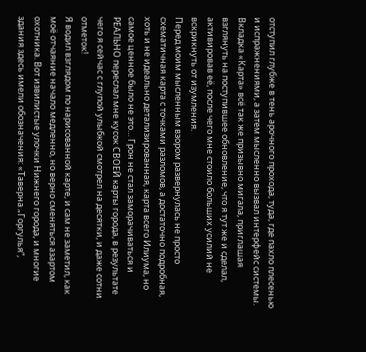отступил глубже в тень арочного прохода, туда, где пахло плесенью и испражнениями, а затем мысленно вызвал интерфейс системы. Вкладка «Карта» всё так же призывно мигала, приглашая взглянуть на поступившее обновление, что я тут же и сделал, активировав её, после чего мне стоило больших усилий не вскрикнуть от изумления.
Перед моим мысленным взором развернулась не просто схематичная карта с точками разломов, а достаточно подробная, хоть и не идеально детализированная, карта всего Илиума, но самое ценное было не это… Грон не стал заморачиваться и РЕАЛЬНО переслал мне кусок СВОЕЙ карты города, в результате чего я сейчас с глупой улыбкой смотрел на десятки, и даже сотни отметок!
Я водил взглядом по нарисованной карте, и сам не заметил, как моё отчаяние начало медленно, но верно сменяться азартом охотника. Вот извилистые улочки Нижнего города, и многие здания здесь имели обозначения: «Таверна „Горгулья“,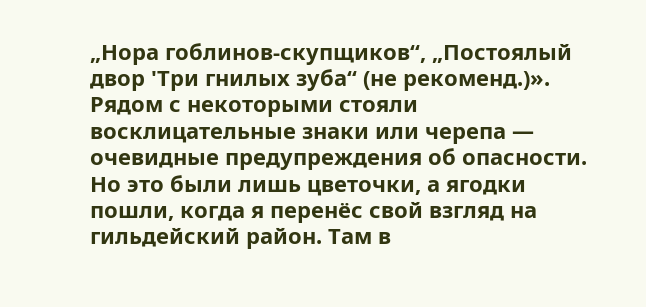„Нора гоблинов-скупщиков“, „Постоялый двор 'Три гнилых зуба“ (не рекоменд.)». Рядом с некоторыми стояли восклицательные знаки или черепа — очевидные предупреждения об опасности.
Но это были лишь цветочки, а ягодки пошли, когда я перенёс свой взгляд на гильдейский район. Там в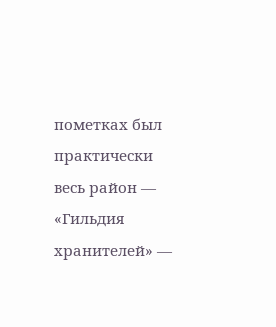пометках был практически весь район — «Гильдия хранителей» —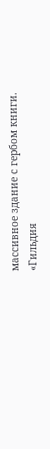массивное здание с гербом книги. «Гильдия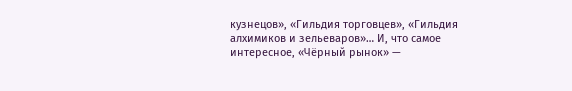кузнецов», «Гильдия торговцев», «Гильдия алхимиков и зельеваров»… И, что самое интересное, «Чёрный рынок» —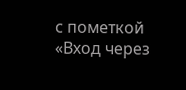с пометкой «Вход через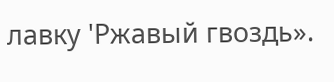лавку 'Ржавый гвоздь».